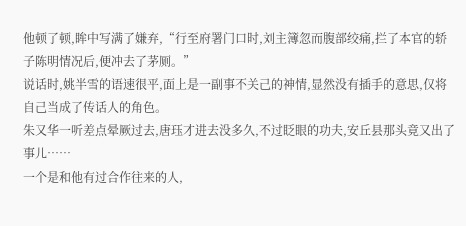他顿了顿,眸中写满了嫌弃,“行至府署门口时,刘主簿忽而腹部绞痛,拦了本官的轿子陈明情况后,便冲去了茅厕。”
说话时,姚半雪的语速很平,面上是一副事不关己的神情,显然没有插手的意思,仅将自己当成了传话人的角色。
朱又华一听差点晕厥过去,唐珏才进去没多久,不过眨眼的功夫,安丘县那头竟又出了事儿……
一个是和他有过合作往来的人,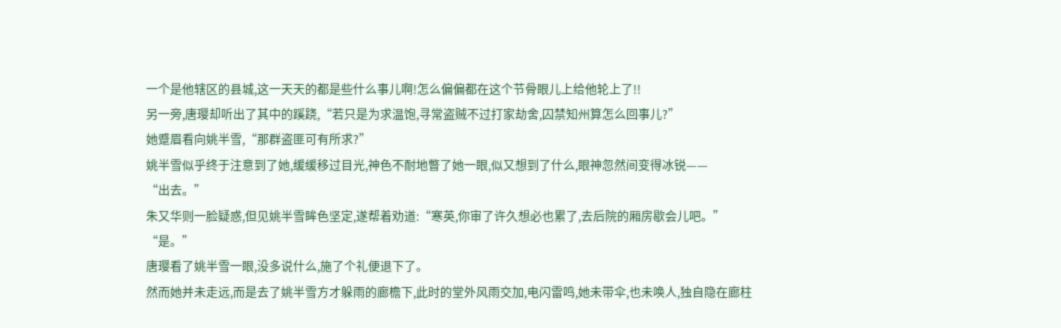一个是他辖区的县城,这一天天的都是些什么事儿啊!怎么偏偏都在这个节骨眼儿上给他轮上了!!
另一旁,唐璎却听出了其中的蹊跷,“若只是为求温饱,寻常盗贼不过打家劫舍,囚禁知州算怎么回事儿?”
她蹙眉看向姚半雪,“那群盗匪可有所求?”
姚半雪似乎终于注意到了她,缓缓移过目光,神色不耐地瞥了她一眼,似又想到了什么,眼神忽然间变得冰锐——
“出去。”
朱又华则一脸疑惑,但见姚半雪眸色坚定,遂帮着劝道:“寒英,你审了许久想必也累了,去后院的厢房歇会儿吧。”
“是。”
唐璎看了姚半雪一眼,没多说什么,施了个礼便退下了。
然而她并未走远,而是去了姚半雪方才躲雨的廊檐下,此时的堂外风雨交加,电闪雷鸣,她未带伞,也未唤人,独自隐在廊柱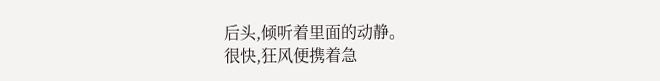后头,倾听着里面的动静。
很快,狂风便携着急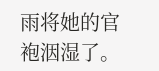雨将她的官袍洇湿了。